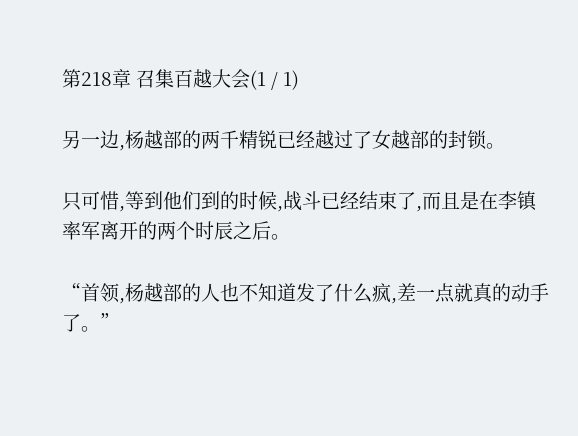第218章 召集百越大会(1 / 1)

另一边,杨越部的两千精锐已经越过了女越部的封锁。

只可惜,等到他们到的时候,战斗已经结束了,而且是在李镇率军离开的两个时辰之后。

“首领,杨越部的人也不知道发了什么疯,差一点就真的动手了。”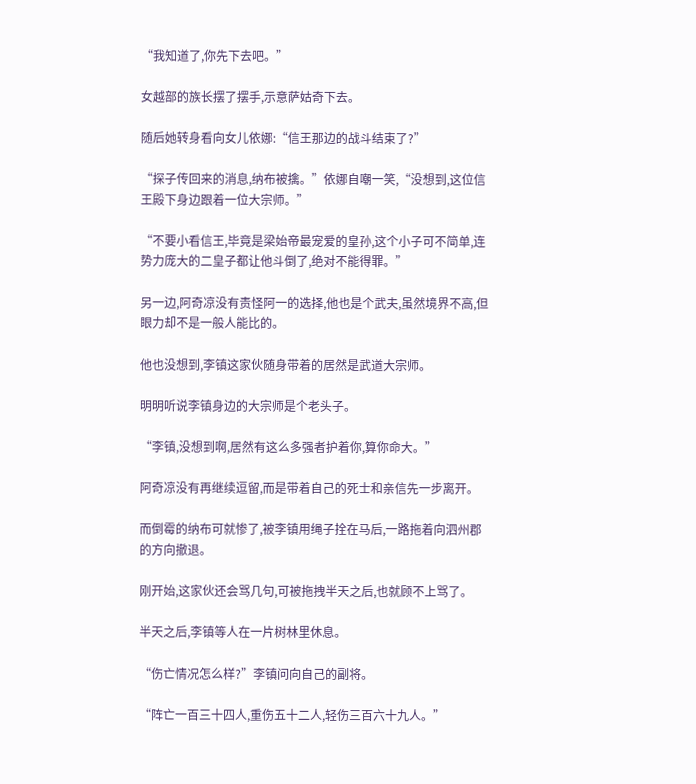“我知道了,你先下去吧。”

女越部的族长摆了摆手,示意萨姑奇下去。

随后她转身看向女儿依娜:“信王那边的战斗结束了?”

“探子传回来的消息,纳布被擒。”依娜自嘲一笑,“没想到,这位信王殿下身边跟着一位大宗师。”

“不要小看信王,毕竟是梁始帝最宠爱的皇孙,这个小子可不简单,连势力庞大的二皇子都让他斗倒了,绝对不能得罪。”

另一边,阿奇凉没有责怪阿一的选择,他也是个武夫,虽然境界不高,但眼力却不是一般人能比的。

他也没想到,李镇这家伙随身带着的居然是武道大宗师。

明明听说李镇身边的大宗师是个老头子。

“李镇,没想到啊,居然有这么多强者护着你,算你命大。”

阿奇凉没有再继续逗留,而是带着自己的死士和亲信先一步离开。

而倒霉的纳布可就惨了,被李镇用绳子拴在马后,一路拖着向泗州郡的方向撤退。

刚开始,这家伙还会骂几句,可被拖拽半天之后,也就顾不上骂了。

半天之后,李镇等人在一片树林里休息。

“伤亡情况怎么样?”李镇问向自己的副将。

“阵亡一百三十四人,重伤五十二人,轻伤三百六十九人。”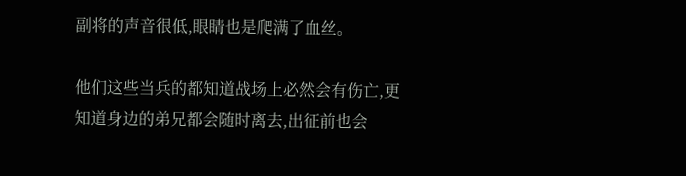副将的声音很低,眼睛也是爬满了血丝。

他们这些当兵的都知道战场上必然会有伤亡,更知道身边的弟兄都会随时离去,出征前也会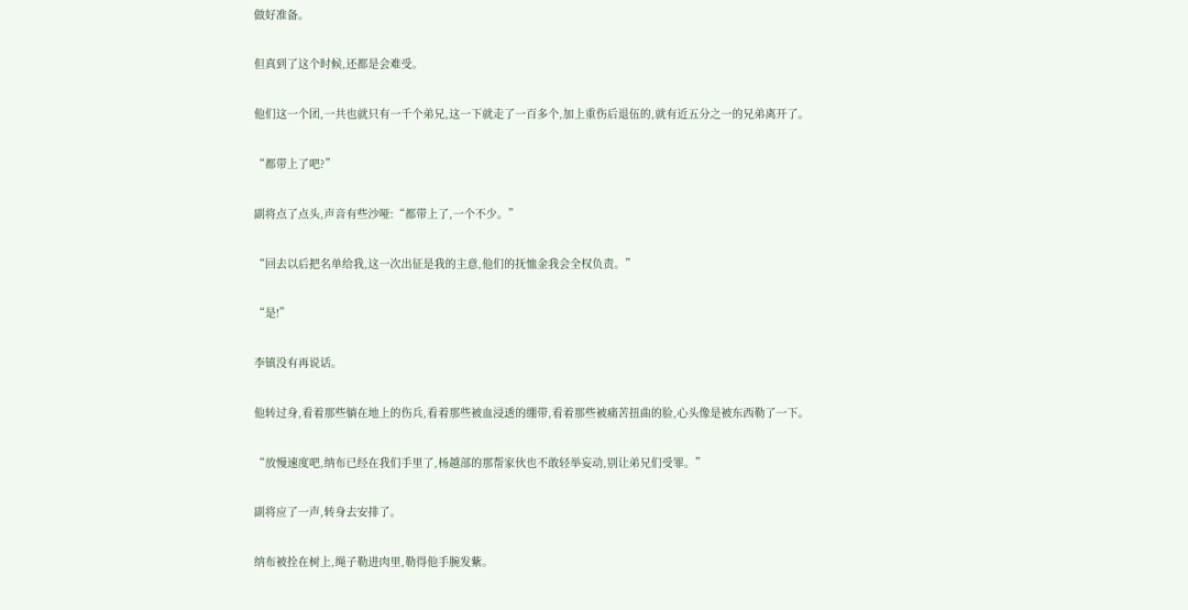做好准备。

但真到了这个时候,还都是会难受。

他们这一个团,一共也就只有一千个弟兄,这一下就走了一百多个,加上重伤后退伍的,就有近五分之一的兄弟离开了。

“都带上了吧?”

副将点了点头,声音有些沙哑:“都带上了,一个不少。”

“回去以后把名单给我,这一次出征是我的主意,他们的抚恤金我会全权负责。”

“是!”

李镇没有再说话。

他转过身,看着那些躺在地上的伤兵,看着那些被血浸透的绷带,看着那些被痛苦扭曲的脸,心头像是被东西勒了一下。

“放慢速度吧,纳布已经在我们手里了,杨越部的那帮家伙也不敢轻举妄动,别让弟兄们受罪。”

副将应了一声,转身去安排了。

纳布被拴在树上,绳子勒进肉里,勒得他手腕发紫。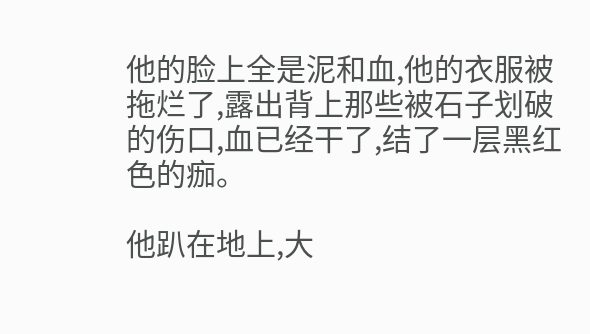他的脸上全是泥和血,他的衣服被拖烂了,露出背上那些被石子划破的伤口,血已经干了,结了一层黑红色的痂。

他趴在地上,大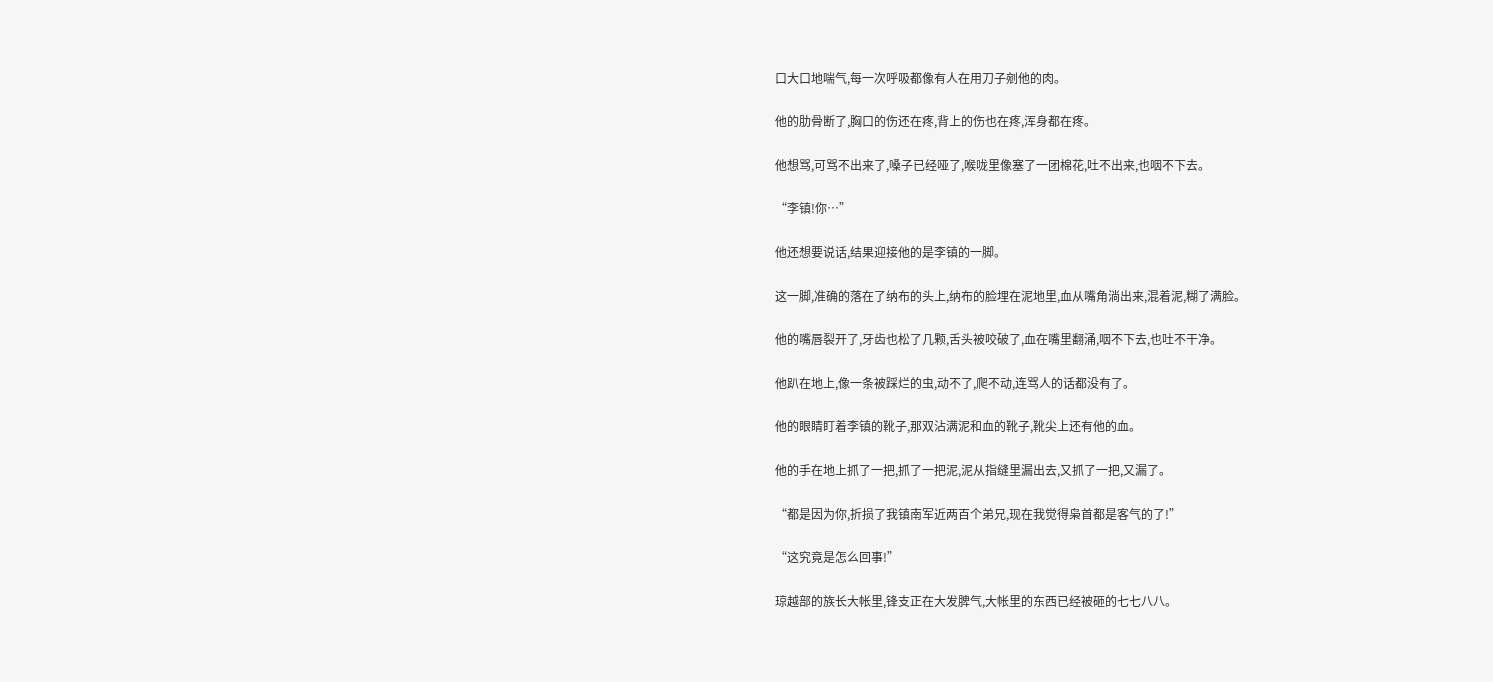口大口地喘气,每一次呼吸都像有人在用刀子剜他的肉。

他的肋骨断了,胸口的伤还在疼,背上的伤也在疼,浑身都在疼。

他想骂,可骂不出来了,嗓子已经哑了,喉咙里像塞了一团棉花,吐不出来,也咽不下去。

“李镇!你…”

他还想要说话,结果迎接他的是李镇的一脚。

这一脚,准确的落在了纳布的头上,纳布的脸埋在泥地里,血从嘴角淌出来,混着泥,糊了满脸。

他的嘴唇裂开了,牙齿也松了几颗,舌头被咬破了,血在嘴里翻涌,咽不下去,也吐不干净。

他趴在地上,像一条被踩烂的虫,动不了,爬不动,连骂人的话都没有了。

他的眼睛盯着李镇的靴子,那双沾满泥和血的靴子,靴尖上还有他的血。

他的手在地上抓了一把,抓了一把泥,泥从指缝里漏出去,又抓了一把,又漏了。

“都是因为你,折损了我镇南军近两百个弟兄,现在我觉得枭首都是客气的了!”

“这究竟是怎么回事!”

琼越部的族长大帐里,锋支正在大发脾气,大帐里的东西已经被砸的七七八八。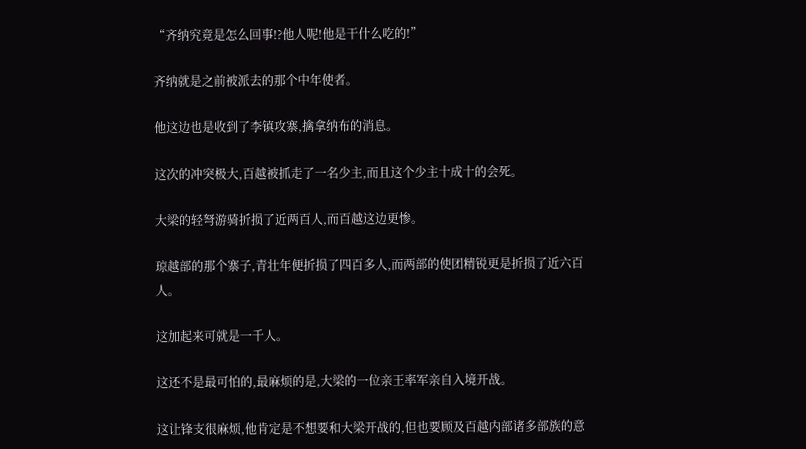“齐纳究竟是怎么回事!?他人呢!他是干什么吃的!”

齐纳就是之前被派去的那个中年使者。

他这边也是收到了李镇攻寨,擒拿纳布的消息。

这次的冲突极大,百越被抓走了一名少主,而且这个少主十成十的会死。

大梁的轻弩游骑折损了近两百人,而百越这边更惨。

琼越部的那个寨子,青壮年便折损了四百多人,而两部的使团精锐更是折损了近六百人。

这加起来可就是一千人。

这还不是最可怕的,最麻烦的是,大梁的一位亲王率军亲自入境开战。

这让锋支很麻烦,他肯定是不想要和大梁开战的,但也要顾及百越内部诸多部族的意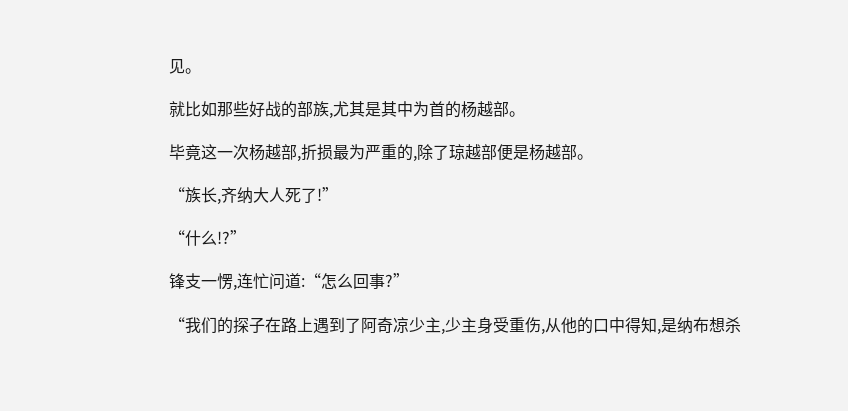见。

就比如那些好战的部族,尤其是其中为首的杨越部。

毕竟这一次杨越部,折损最为严重的,除了琼越部便是杨越部。

“族长,齐纳大人死了!”

“什么!?”

锋支一愣,连忙问道:“怎么回事?”

“我们的探子在路上遇到了阿奇凉少主,少主身受重伤,从他的口中得知,是纳布想杀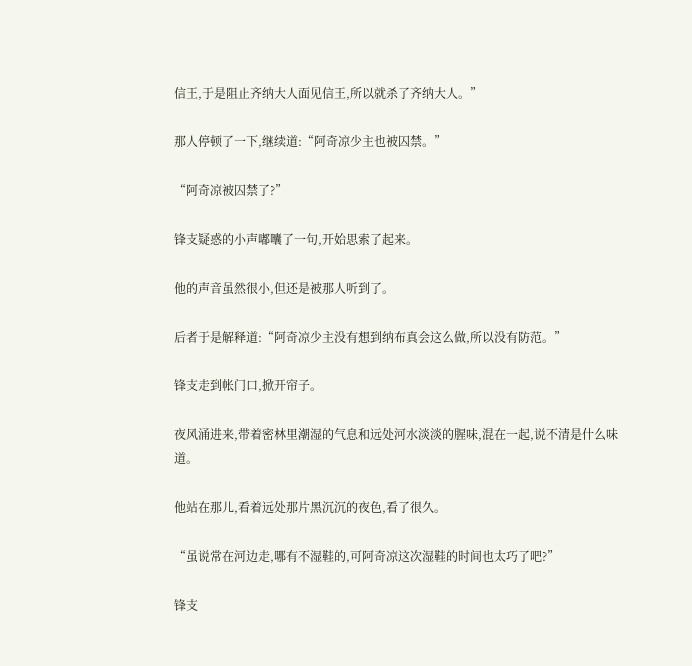信王,于是阻止齐纳大人面见信王,所以就杀了齐纳大人。”

那人停顿了一下,继续道:“阿奇凉少主也被囚禁。”

“阿奇凉被囚禁了?”

锋支疑惑的小声嘟囔了一句,开始思索了起来。

他的声音虽然很小,但还是被那人听到了。

后者于是解释道:“阿奇凉少主没有想到纳布真会这么做,所以没有防范。”

锋支走到帐门口,掀开帘子。

夜风涌进来,带着密林里潮湿的气息和远处河水淡淡的腥味,混在一起,说不清是什么味道。

他站在那儿,看着远处那片黑沉沉的夜色,看了很久。

“虽说常在河边走,哪有不湿鞋的,可阿奇凉这次湿鞋的时间也太巧了吧?”

锋支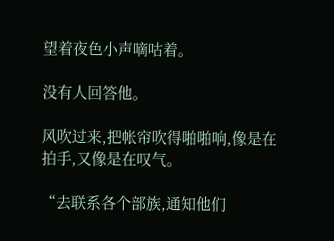望着夜色小声嘀咕着。

没有人回答他。

风吹过来,把帐帘吹得啪啪响,像是在拍手,又像是在叹气。

“去联系各个部族,通知他们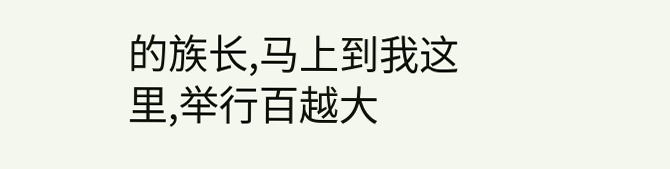的族长,马上到我这里,举行百越大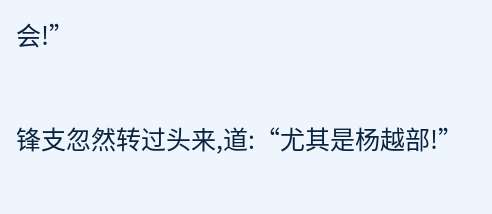会!”

锋支忽然转过头来,道:“尤其是杨越部!”